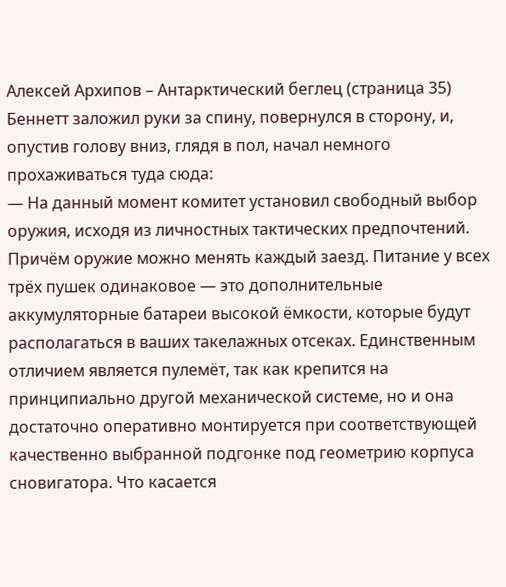Алексей Архипов – Антарктический беглец (страница 35)
Беннетт заложил руки за спину, повернулся в сторону, и, опустив голову вниз, глядя в пол, начал немного прохаживаться туда сюда:
— На данный момент комитет установил свободный выбор оружия, исходя из личностных тактических предпочтений. Причём оружие можно менять каждый заезд. Питание у всех трёх пушек одинаковое — это дополнительные аккумуляторные батареи высокой ёмкости, которые будут располагаться в ваших такелажных отсеках. Единственным отличием является пулемёт, так как крепится на принципиально другой механической системе, но и она достаточно оперативно монтируется при соответствующей качественно выбранной подгонке под геометрию корпуса сновигатора. Что касается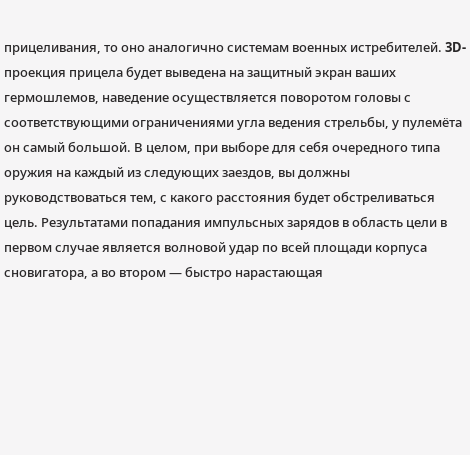прицеливания, то оно аналогично системам военных истребителей. 3D-проекция прицела будет выведена на защитный экран ваших гермошлемов, наведение осуществляется поворотом головы с соответствующими ограничениями угла ведения стрельбы, у пулемёта он самый большой. В целом, при выборе для себя очередного типа оружия на каждый из следующих заездов, вы должны руководствоваться тем, с какого расстояния будет обстреливаться цель. Результатами попадания импульсных зарядов в область цели в первом случае является волновой удар по всей площади корпуса сновигатора, а во втором — быстро нарастающая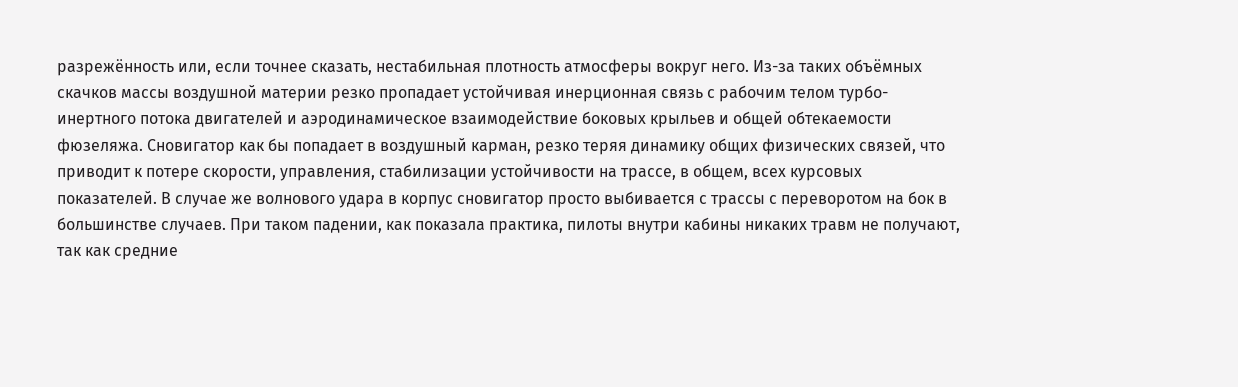разрежённость или, если точнее сказать, нестабильная плотность атмосферы вокруг него. Из-за таких объёмных скачков массы воздушной материи резко пропадает устойчивая инерционная связь с рабочим телом турбо-инертного потока двигателей и аэродинамическое взаимодействие боковых крыльев и общей обтекаемости фюзеляжа. Сновигатор как бы попадает в воздушный карман, резко теряя динамику общих физических связей, что приводит к потере скорости, управления, стабилизации устойчивости на трассе, в общем, всех курсовых показателей. В случае же волнового удара в корпус сновигатор просто выбивается с трассы с переворотом на бок в большинстве случаев. При таком падении, как показала практика, пилоты внутри кабины никаких травм не получают, так как средние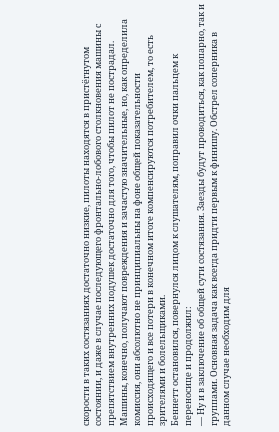скорости в таких состязаниях достаточно низкие, пилоты находятся в пристёгнутом состоянии, и даже в случае последующего фронтально-лобового столкновения машины с препятствием внутренних подушек достаточно для того, чтобы пилот не пострадал. Машины, конечно, получают повреждения и зачастую значительные, но, как определила комиссия, они абсолютно не принципиальны на фоне общей показательности происходящего и все потери в конечном итоге компенсируются потребителем, то есть зрителями и болельщиками.
Беннетт остановился, повернулся лицом к слушателям, поправил очки пальцем к переносице и продолжил:
— Ну и в заключение об общей сути состязания. Заезды будут проводиться, как попарно, так и группами. Основная задача как всегда придти первым к финишу. Обстрел соперника в данном случае необходим для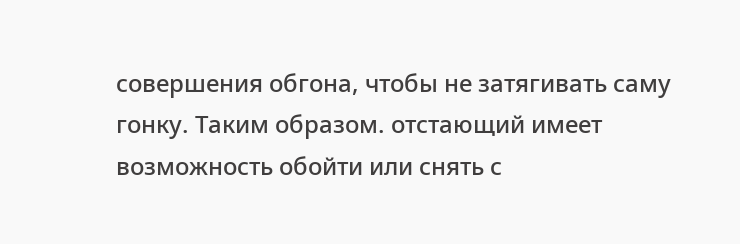совершения обгона, чтобы не затягивать саму гонку. Таким образом. отстающий имеет возможность обойти или снять с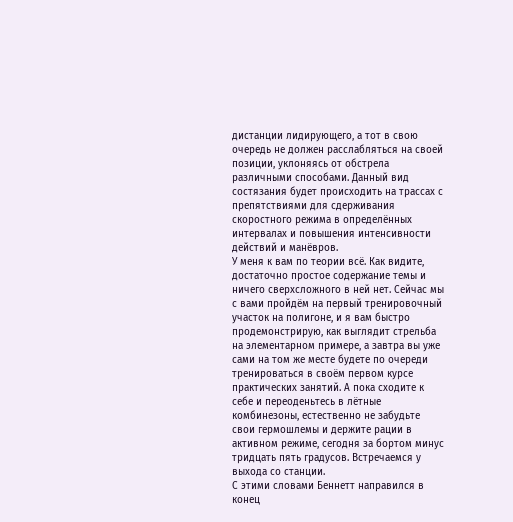дистанции лидирующего, а тот в свою очередь не должен расслабляться на своей позиции, уклоняясь от обстрела различными способами. Данный вид состязания будет происходить на трассах с препятствиями для сдерживания скоростного режима в определённых интервалах и повышения интенсивности действий и манёвров.
У меня к вам по теории всё. Как видите, достаточно простое содержание темы и ничего сверхсложного в ней нет. Сейчас мы с вами пройдём на первый тренировочный участок на полигоне, и я вам быстро продемонстрирую, как выглядит стрельба на элементарном примере, а завтра вы уже сами на том же месте будете по очереди тренироваться в своём первом курсе практических занятий. А пока сходите к себе и переоденьтесь в лётные комбинезоны, естественно не забудьте свои гермошлемы и держите рации в активном режиме, сегодня за бортом минус тридцать пять градусов. Встречаемся у выхода со станции.
С этими словами Беннетт направился в конец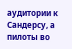аудитории к Сандерсу, а пилоты во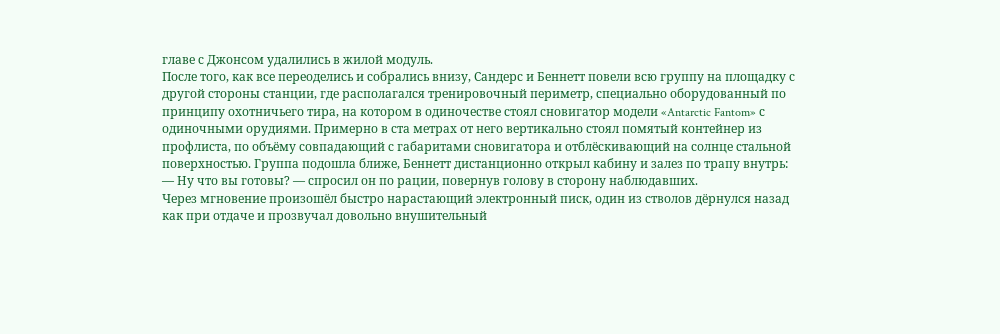главе с Джонсом удалились в жилой модуль.
После того, как все переоделись и собрались внизу, Сандерс и Беннетт повели всю группу на площадку с другой стороны станции, где располагался тренировочный периметр, специально оборудованный по принципу охотничьего тира, на котором в одиночестве стоял сновигатор модели «Antarctic Fantom» с одиночными орудиями. Примерно в ста метрах от него вертикально стоял помятый контейнер из профлиста, по объёму совпадающий с габаритами сновигатора и отблёскивающий на солнце стальной поверхностью. Группа подошла ближе, Беннетт дистанционно открыл кабину и залез по трапу внутрь:
— Ну что вы готовы? — спросил он по рации, повернув голову в сторону наблюдавших.
Через мгновение произошёл быстро нарастающий электронный писк, один из стволов дёрнулся назад как при отдаче и прозвучал довольно внушительный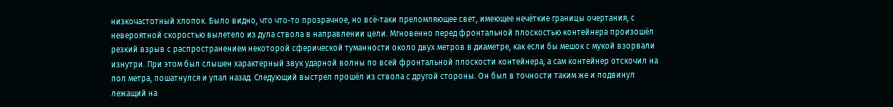низкочастотный хлопок. Было видно, что что-то прозрачное, но всё-таки преломляющее свет, имеющее нечёткие границы очертания, с невероятной скоростью вылетело из дула ствола в направлении цели. Мгновенно перед фронтальной плоскостью контейнера произошёл резкий взрыв с распространением некоторой сферической туманности около двух метров в диаметре, как если бы мешок с мукой взорвали изнутри. При этом был слышен характерный звук ударной волны по всей фронтальной плоскости контейнера, а сам контейнер отскочил на пол метра, пошатнулся и упал назад. Следующий выстрел прошёл из ствола с другой стороны. Он был в точности таким же и подвинул лежащий на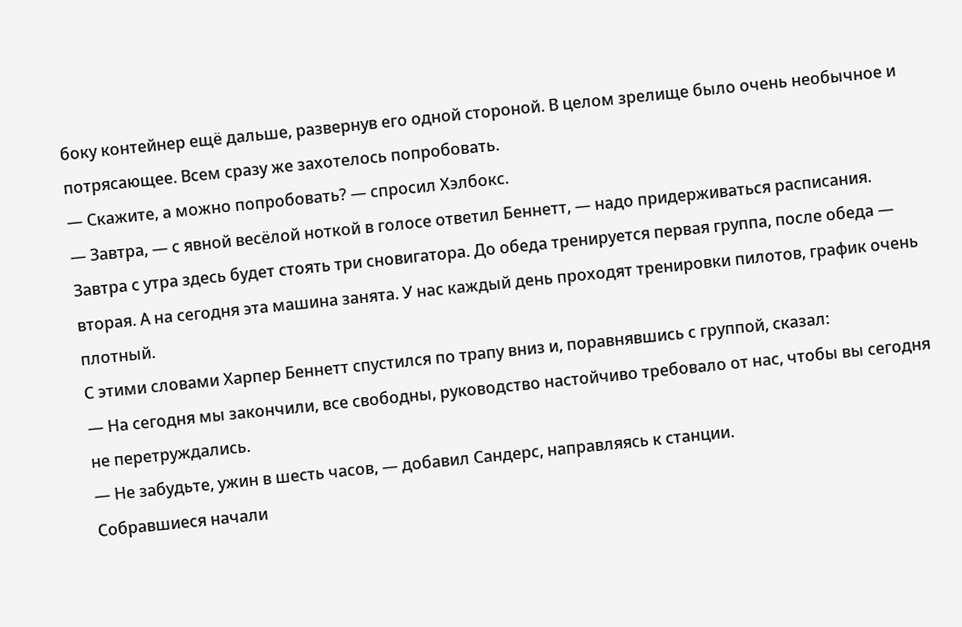боку контейнер ещё дальше, развернув его одной стороной. В целом зрелище было очень необычное и потрясающее. Всем сразу же захотелось попробовать.
— Скажите, а можно попробовать? — спросил Хэлбокс.
— Завтра, — с явной весёлой ноткой в голосе ответил Беннетт, — надо придерживаться расписания. Завтра с утра здесь будет стоять три сновигатора. До обеда тренируется первая группа, после обеда — вторая. А на сегодня эта машина занята. У нас каждый день проходят тренировки пилотов, график очень плотный.
С этими словами Харпер Беннетт спустился по трапу вниз и, поравнявшись с группой, сказал:
— На сегодня мы закончили, все свободны, руководство настойчиво требовало от нас, чтобы вы сегодня не перетруждались.
— Не забудьте, ужин в шесть часов, — добавил Сандерс, направляясь к станции.
Собравшиеся начали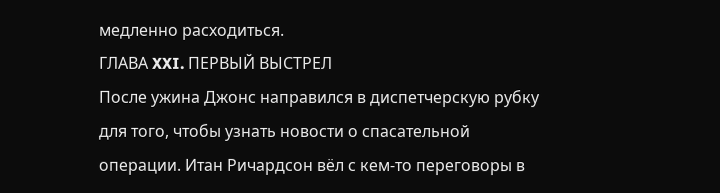медленно расходиться.
ГЛАВА XXI. ПЕРВЫЙ ВЫСТРЕЛ
После ужина Джонс направился в диспетчерскую рубку для того, чтобы узнать новости о спасательной операции. Итан Ричардсон вёл с кем-то переговоры в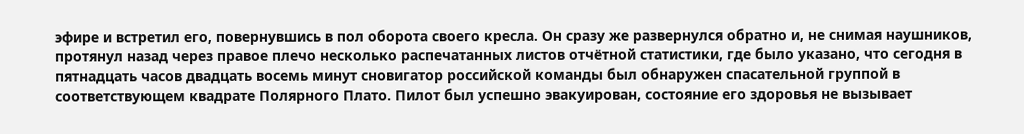эфире и встретил его, повернувшись в пол оборота своего кресла. Он сразу же развернулся обратно и, не снимая наушников, протянул назад через правое плечо несколько распечатанных листов отчётной статистики, где было указано, что сегодня в пятнадцать часов двадцать восемь минут сновигатор российской команды был обнаружен спасательной группой в соответствующем квадрате Полярного Плато. Пилот был успешно эвакуирован, состояние его здоровья не вызывает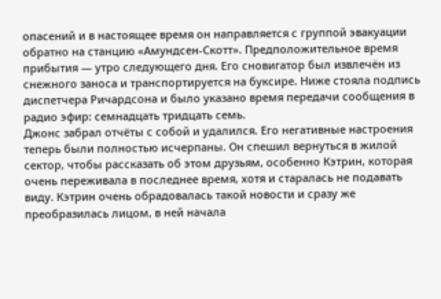опасений и в настоящее время он направляется с группой эвакуации обратно на станцию «Амундсен-Скотт». Предположительное время прибытия — утро следующего дня. Его сновигатор был извлечён из снежного заноса и транспортируется на буксире. Ниже стояла подпись диспетчера Ричардсона и было указано время передачи сообщения в радио эфир: семнадцать тридцать семь.
Джонс забрал отчёты с собой и удалился. Его негативные настроения теперь были полностью исчерпаны. Он спешил вернуться в жилой сектор, чтобы рассказать об этом друзьям, особенно Кэтрин, которая очень переживала в последнее время, хотя и старалась не подавать виду. Кэтрин очень обрадовалась такой новости и сразу же преобразилась лицом, в ней начала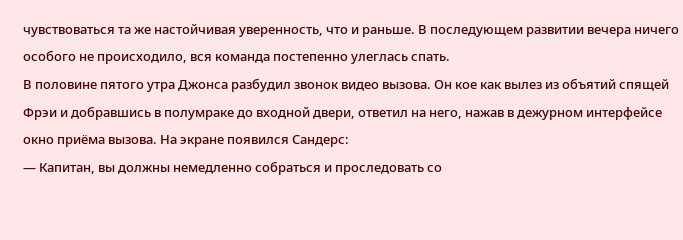чувствоваться та же настойчивая уверенность, что и раньше. В последующем развитии вечера ничего особого не происходило, вся команда постепенно улеглась спать.
В половине пятого утра Джонса разбудил звонок видео вызова. Он кое как вылез из объятий спящей Фрэи и добравшись в полумраке до входной двери, ответил на него, нажав в дежурном интерфейсе окно приёма вызова. На экране появился Сандерс:
— Капитан, вы должны немедленно собраться и проследовать со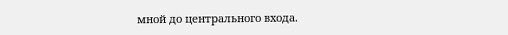мной до центрального входа.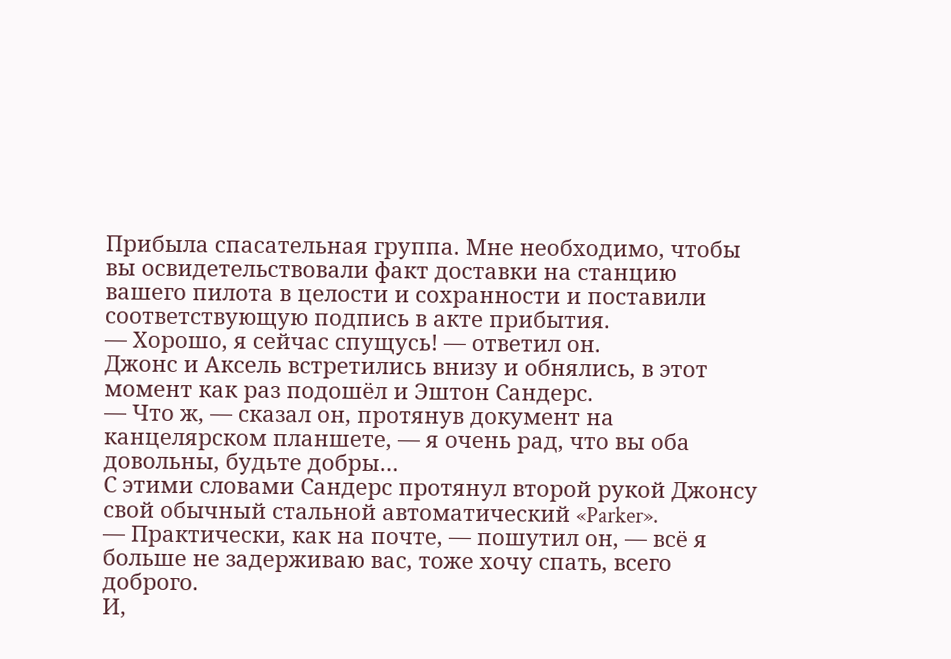Прибыла спасательная группа. Мне необходимо, чтобы вы освидетельствовали факт доставки на станцию вашего пилота в целости и сохранности и поставили соответствующую подпись в акте прибытия.
— Хорошо, я сейчас спущусь! — ответил он.
Джонс и Аксель встретились внизу и обнялись, в этот момент как раз подошёл и Эштон Сандерс.
— Что ж, — сказал он, протянув документ на канцелярском планшете, — я очень рад, что вы оба довольны, будьте добры…
С этими словами Сандерс протянул второй рукой Джонсу свой обычный стальной автоматический «Parker».
— Практически, как на почте, — пошутил он, — всё я больше не задерживаю вас, тоже хочу спать, всего доброго.
И,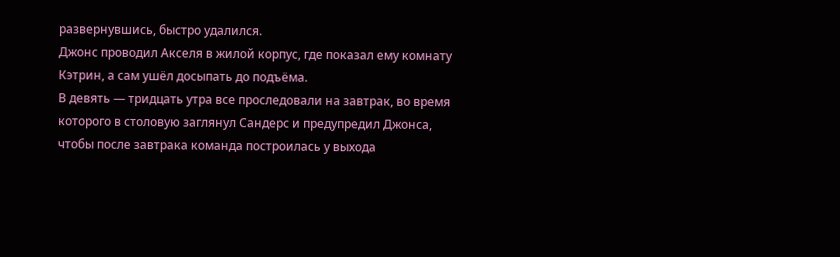развернувшись, быстро удалился.
Джонс проводил Акселя в жилой корпус, где показал ему комнату Кэтрин, а сам ушёл досыпать до подъёма.
В девять — тридцать утра все проследовали на завтрак, во время которого в столовую заглянул Сандерс и предупредил Джонса, чтобы после завтрака команда построилась у выхода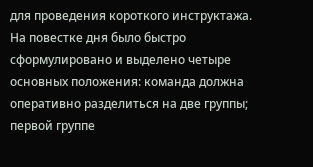для проведения короткого инструктажа. На повестке дня было быстро сформулировано и выделено четыре основных положения: команда должна оперативно разделиться на две группы; первой группе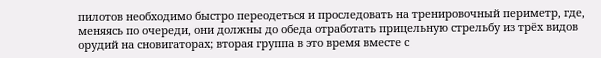пилотов необходимо быстро переодеться и проследовать на тренировочный периметр, где, меняясь по очереди, они должны до обеда отработать прицельную стрельбу из трёх видов орудий на сновигаторах; вторая группа в это время вместе с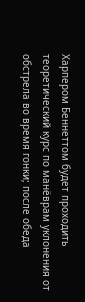Харпером Беннеттом будет проходить теоретический курс по манёврам уклонения от обстрела во время гонки; после обеда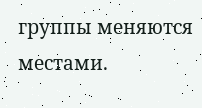группы меняются местами.